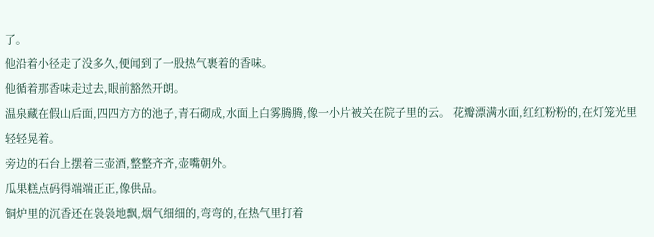了。
他沿着小径走了没多久,便闻到了一股热气裹着的香味。
他循着那香味走过去,眼前豁然开朗。
温泉藏在假山后面,四四方方的池子,青石砌成,水面上白雾腾腾,像一小片被关在院子里的云。 花瓣漂满水面,红红粉粉的,在灯笼光里轻轻晃着。
旁边的石台上摆着三壶酒,整整齐齐,壶嘴朝外。
瓜果糕点码得端端正正,像供品。
铜炉里的沉香还在袅袅地飘,烟气细细的,弯弯的,在热气里打着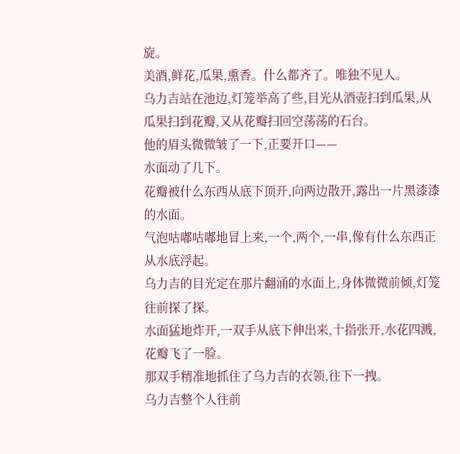旋。
美酒,鲜花,瓜果,熏香。什么都齐了。唯独不见人。
乌力吉站在池边,灯笼举高了些,目光从酒壶扫到瓜果,从瓜果扫到花瓣,又从花瓣扫回空荡荡的石台。
他的眉头微微皱了一下,正要开口——
水面动了几下。
花瓣被什么东西从底下顶开,向两边散开,露出一片黑漆漆的水面。
气泡咕嘟咕嘟地冒上来,一个,两个,一串,像有什么东西正从水底浮起。
乌力吉的目光定在那片翻涌的水面上,身体微微前倾,灯笼往前探了探。
水面猛地炸开,一双手从底下伸出来,十指张开,水花四溅,花瓣飞了一脸。
那双手精准地抓住了乌力吉的衣领,往下一拽。
乌力吉整个人往前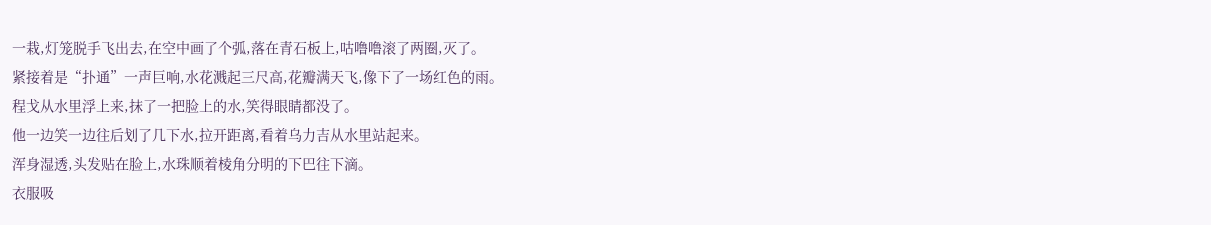一栽,灯笼脱手飞出去,在空中画了个弧,落在青石板上,咕噜噜滚了两圈,灭了。
紧接着是“扑通”一声巨响,水花溅起三尺高,花瓣满天飞,像下了一场红色的雨。
程戈从水里浮上来,抹了一把脸上的水,笑得眼睛都没了。
他一边笑一边往后划了几下水,拉开距离,看着乌力吉从水里站起来。
浑身湿透,头发贴在脸上,水珠顺着棱角分明的下巴往下滴。
衣服吸